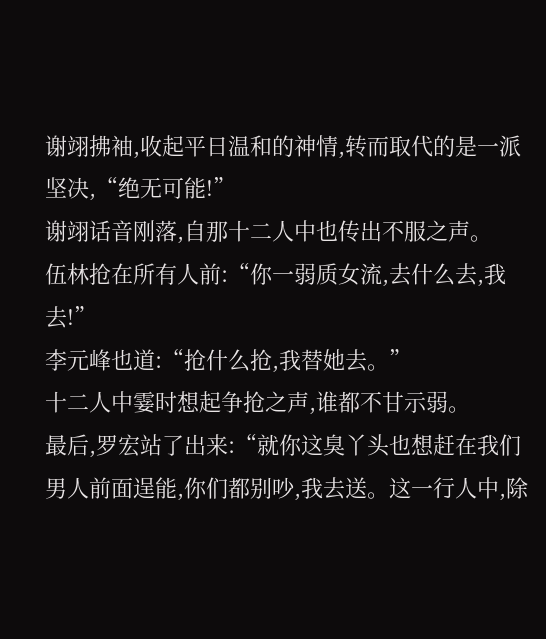谢翊拂袖,收起平日温和的神情,转而取代的是一派坚决,“绝无可能!”
谢翊话音刚落,自那十二人中也传出不服之声。
伍林抢在所有人前:“你一弱质女流,去什么去,我去!”
李元峰也道:“抢什么抢,我替她去。”
十二人中霎时想起争抢之声,谁都不甘示弱。
最后,罗宏站了出来:“就你这臭丫头也想赶在我们男人前面逞能,你们都别吵,我去送。这一行人中,除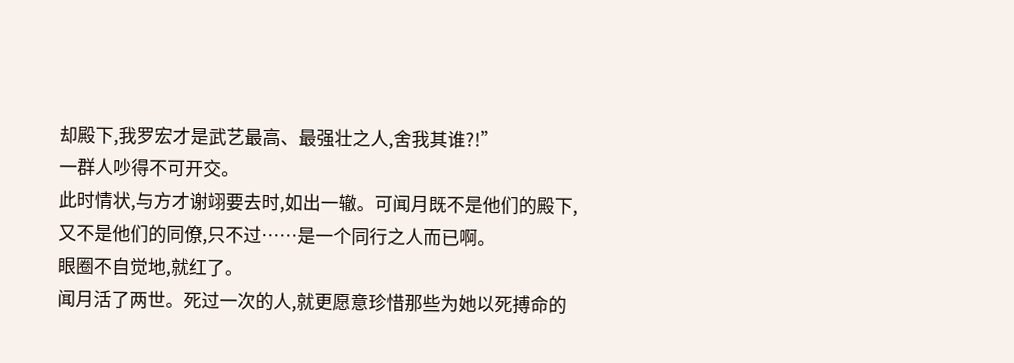却殿下,我罗宏才是武艺最高、最强壮之人,舍我其谁?!”
一群人吵得不可开交。
此时情状,与方才谢翊要去时,如出一辙。可闻月既不是他们的殿下,又不是他们的同僚,只不过……是一个同行之人而已啊。
眼圈不自觉地,就红了。
闻月活了两世。死过一次的人,就更愿意珍惜那些为她以死搏命的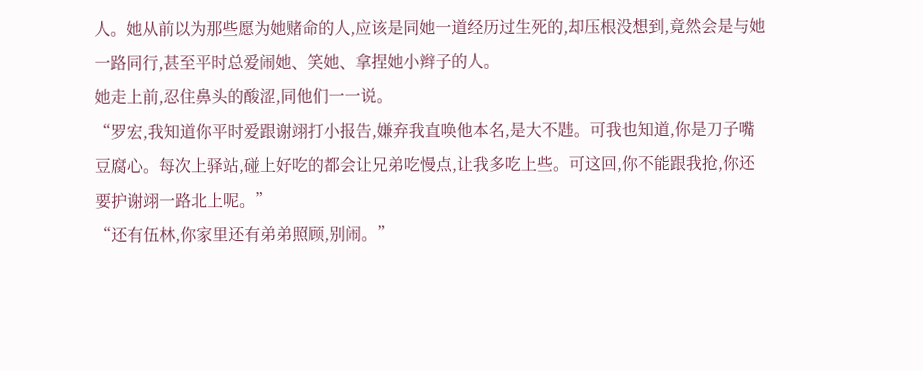人。她从前以为那些愿为她赌命的人,应该是同她一道经历过生死的,却压根没想到,竟然会是与她一路同行,甚至平时总爱闹她、笑她、拿捏她小辫子的人。
她走上前,忍住鼻头的酸涩,同他们一一说。
“罗宏,我知道你平时爱跟谢翊打小报告,嫌弃我直唤他本名,是大不韪。可我也知道,你是刀子嘴豆腐心。每次上驿站,碰上好吃的都会让兄弟吃慢点,让我多吃上些。可这回,你不能跟我抢,你还要护谢翊一路北上呢。”
“还有伍林,你家里还有弟弟照顾,别闹。”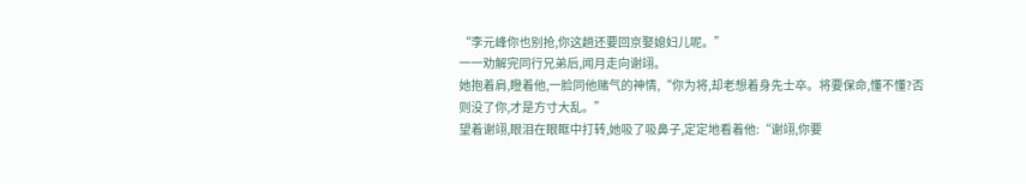“李元峰你也别抢,你这趟还要回京娶媳妇儿呢。”
一一劝解完同行兄弟后,闻月走向谢翊。
她抱着肩,瞪着他,一脸同他赌气的神情,“你为将,却老想着身先士卒。将要保命,懂不懂?否则没了你,才是方寸大乱。”
望着谢翊,眼泪在眼眶中打转,她吸了吸鼻子,定定地看着他:“谢翊,你要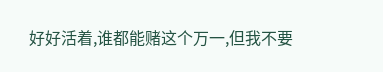好好活着,谁都能赌这个万一,但我不要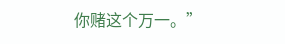你赌这个万一。”